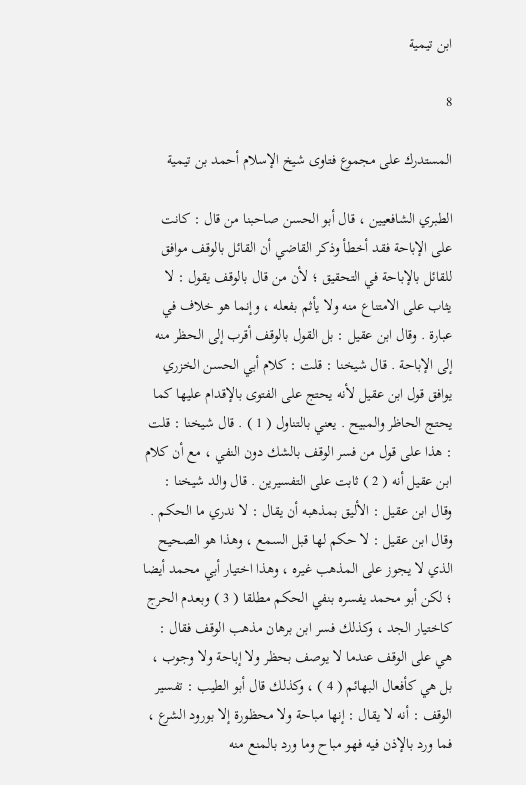ابن تيمية

8

المستدرك على مجموع فتاوى شيخ الإسلام أحمد بن تيمية

الطبري الشافعيين ، قال أبو الحسن صاحبنا من قال : كانت على الإباحة فقد أخطأ وذكر القاضي أن القائل بالوقف موافق للقائل بالإباحة في التحقيق ؛ لأن من قال بالوقف يقول : لا يثاب على الامتناع منه ولا يأثم بفعله ، وإنما هو خلاف في عبارة . وقال ابن عقيل : بل القول بالوقف أقرب إلى الحظر منه إلى الإباحة . قال شيخنا : قلت : كلام أبي الحسن الخزري يوافق قول ابن عقيل لأنه يحتج على الفتوى بالإقدام عليها كما يحتج الحاظر والمبيح . يعني بالتناول ( 1 ) . قال شيخنا : قلت : هذا على قول من فسر الوقف بالشك دون النفي ، مع أن كلام ابن عقيل أنه ( 2 ) ثابت على التفسيرين . قال والد شيخنا : وقال ابن عقيل : الأليق بمذهبه أن يقال : لا ندري ما الحكم . وقال ابن عقيل : لا حكم لها قبل السمع ، وهذا هو الصحيح الذي لا يجوز على المذهب غيره ، وهذا اختيار أبي محمد أيضا ؛ لكن أبو محمد يفسره بنفي الحكم مطلقا ( 3 ) وبعدم الحرج كاختيار الجد ، وكذلك فسر ابن برهان مذهب الوقف فقال : هي على الوقف عندما لا يوصف بحظر ولا إباحة ولا وجوب ، بل هي كأفعال البهائم ( 4 ) ، وكذلك قال أبو الطيب : تفسير الوقف : أنه لا يقال : إنها مباحة ولا محظورة إلا بورود الشرع ، فما ورد بالإذن فيه فهو مباح وما ورد بالمنع منه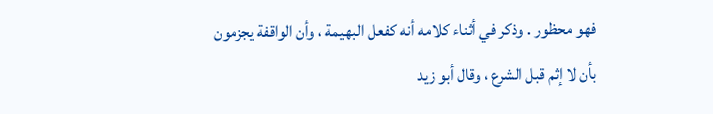فهو محظور . وذكر في أثناء كلامه أنه كفعل البهيمة ، وأن الواقفة يجزمون بأن لا إثم قبل الشرع ، وقال أبو زيد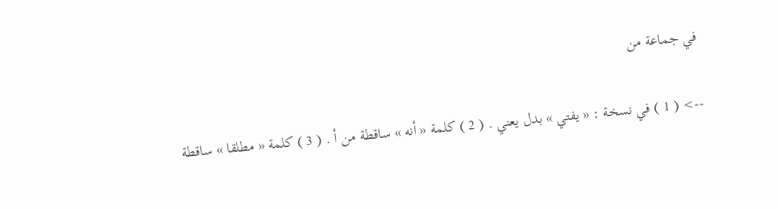في جماعة من

--> ( 1 ) في نسخة : « يفتي » بدل يعني . ( 2 ) كلمة « أنه » ساقطة من أ . ( 3 ) كلمة « مطلقا » ساقطة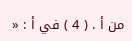من أ . ( 4 ) في أ : «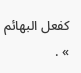كفعل البهائم » .